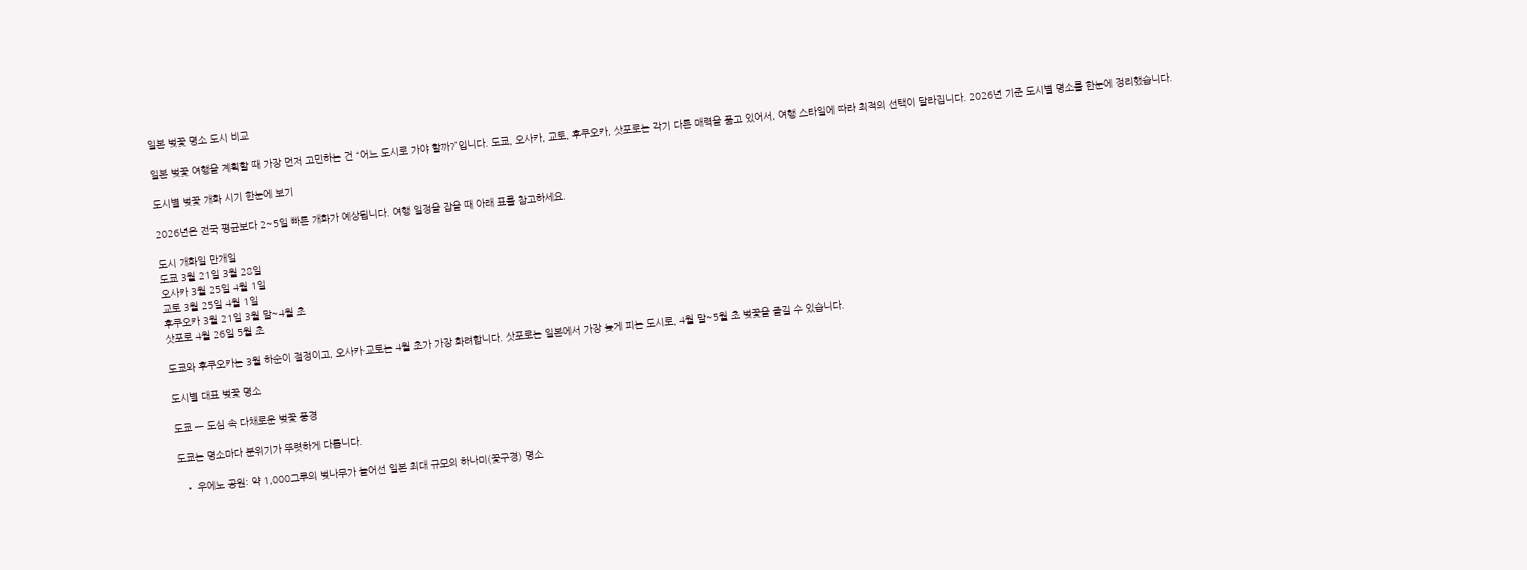일본 벚꽃 명소 도시 비교

일본 벚꽃 여행을 계획할 때 가장 먼저 고민하는 건 “어느 도시로 가야 할까?”입니다. 도쿄, 오사카, 교토, 후쿠오카, 삿포로는 각기 다른 매력을 품고 있어서, 여행 스타일에 따라 최적의 선택이 달라집니다. 2026년 기준 도시별 명소를 한눈에 정리했습니다.

도시별 벚꽃 개화 시기 한눈에 보기

2026년은 전국 평균보다 2~5일 빠른 개화가 예상됩니다. 여행 일정을 잡을 때 아래 표를 참고하세요.

도시 개화일 만개일
도쿄 3월 21일 3월 28일
오사카 3월 25일 4월 1일
교토 3월 25일 4월 1일
후쿠오카 3월 21일 3월 말~4월 초
삿포로 4월 26일 5월 초

도쿄와 후쿠오카는 3월 하순이 절정이고, 오사카·교토는 4월 초가 가장 화려합니다. 삿포로는 일본에서 가장 늦게 피는 도시로, 4월 말~5월 초 벚꽃을 즐길 수 있습니다.

도시별 대표 벚꽃 명소

도쿄 — 도심 속 다채로운 벚꽃 풍경

도쿄는 명소마다 분위기가 뚜렷하게 다릅니다.

  • 우에노 공원: 약 1,000그루의 벚나무가 늘어선 일본 최대 규모의 하나미(꽃구경) 명소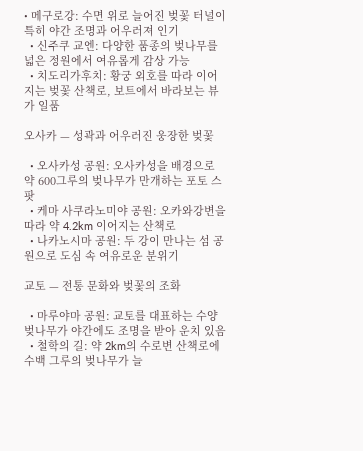• 메구로강: 수면 위로 늘어진 벚꽃 터널이 특히 야간 조명과 어우러져 인기
  • 신주쿠 교엔: 다양한 품종의 벚나무를 넓은 정원에서 여유롭게 감상 가능
  • 치도리가후치: 황궁 외호를 따라 이어지는 벚꽃 산책로, 보트에서 바라보는 뷰가 일품

오사카 — 성곽과 어우러진 웅장한 벚꽃

  • 오사카성 공원: 오사카성을 배경으로 약 600그루의 벚나무가 만개하는 포토 스팟
  • 케마 사쿠라노미야 공원: 오카와강변을 따라 약 4.2km 이어지는 산책로
  • 나카노시마 공원: 두 강이 만나는 섬 공원으로 도심 속 여유로운 분위기

교토 — 전통 문화와 벚꽃의 조화

  • 마루야마 공원: 교토를 대표하는 수양벚나무가 야간에도 조명을 받아 운치 있음
  • 철학의 길: 약 2km의 수로변 산책로에 수백 그루의 벚나무가 늘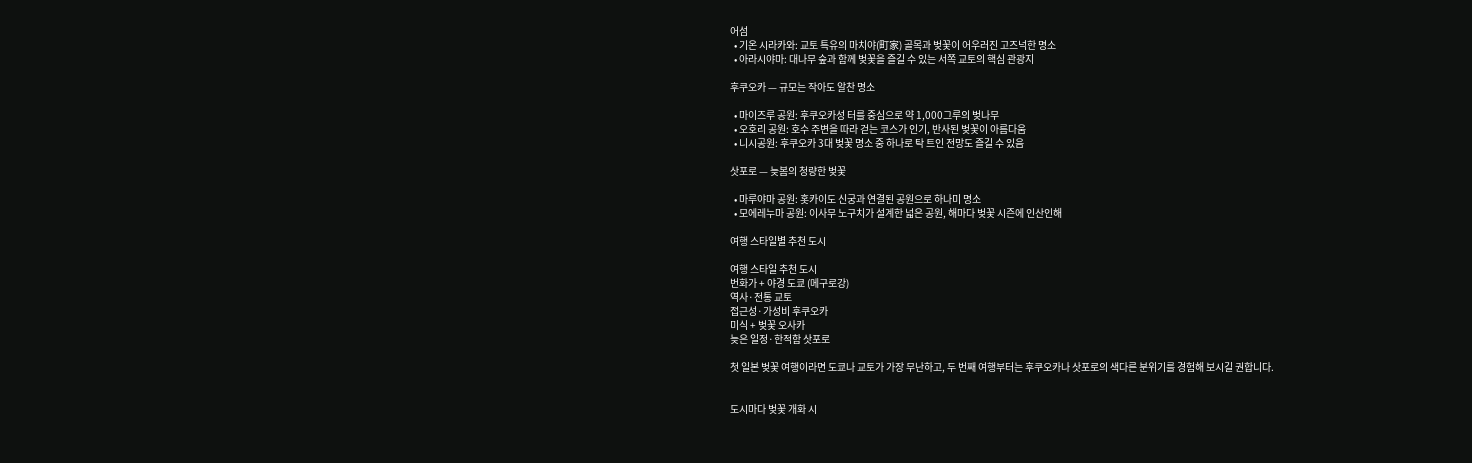어섬
  • 기온 시라카와: 교토 특유의 마치야(町家) 골목과 벚꽃이 어우러진 고즈넉한 명소
  • 아라시야마: 대나무 숲과 함께 벚꽃을 즐길 수 있는 서쪽 교토의 핵심 관광지

후쿠오카 — 규모는 작아도 알찬 명소

  • 마이즈루 공원: 후쿠오카성 터를 중심으로 약 1,000그루의 벚나무
  • 오호리 공원: 호수 주변을 따라 걷는 코스가 인기, 반사된 벚꽃이 아름다움
  • 니시공원: 후쿠오카 3대 벚꽃 명소 중 하나로 탁 트인 전망도 즐길 수 있음

삿포로 — 늦봄의 청량한 벚꽃

  • 마루야마 공원: 홋카이도 신궁과 연결된 공원으로 하나미 명소
  • 모에레누마 공원: 이사무 노구치가 설계한 넓은 공원, 해마다 벚꽃 시즌에 인산인해

여행 스타일별 추천 도시

여행 스타일 추천 도시
번화가 + 야경 도쿄 (메구로강)
역사·전통 교토
접근성·가성비 후쿠오카
미식 + 벚꽃 오사카
늦은 일정·한적함 삿포로

첫 일본 벚꽃 여행이라면 도쿄나 교토가 가장 무난하고, 두 번째 여행부터는 후쿠오카나 삿포로의 색다른 분위기를 경험해 보시길 권합니다.


도시마다 벚꽃 개화 시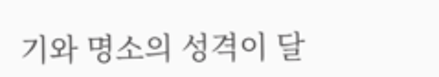기와 명소의 성격이 달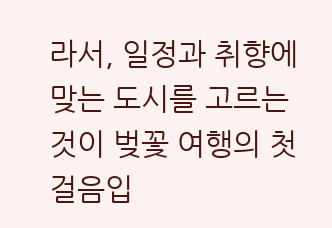라서, 일정과 취향에 맞는 도시를 고르는 것이 벚꽃 여행의 첫걸음입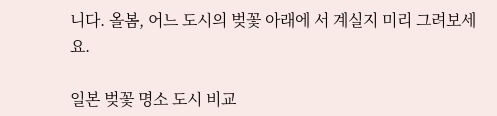니다. 올봄, 어느 도시의 벚꽃 아래에 서 계실지 미리 그려보세요.

일본 벚꽃 명소 도시 비교